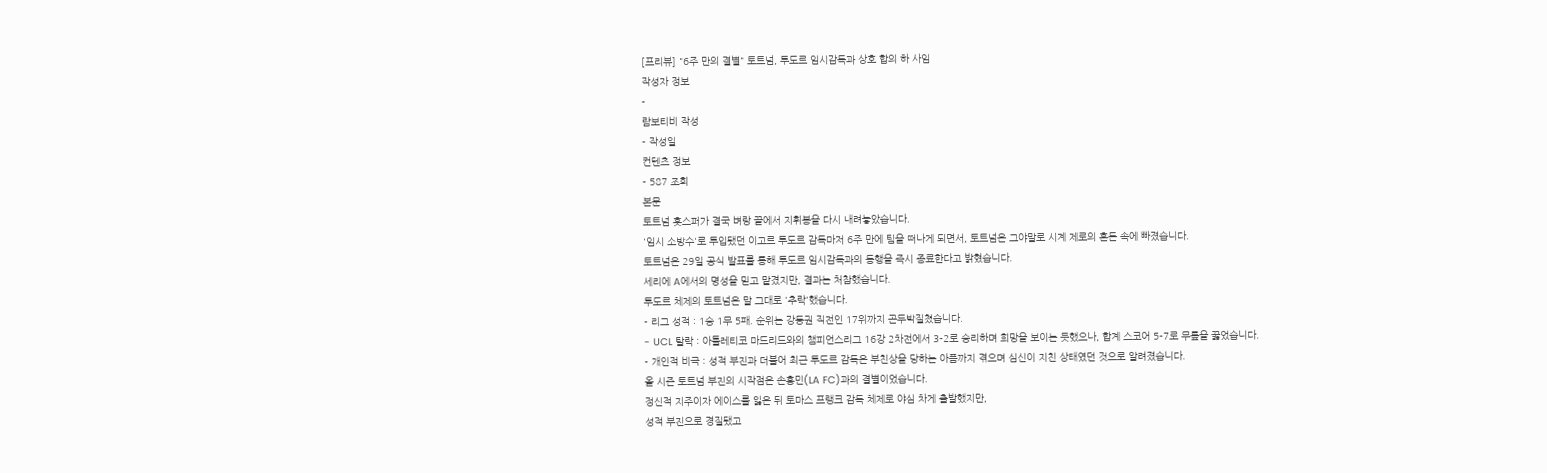[프리뷰] "6주 만의 결별" 토트넘, 투도르 임시감독과 상호 합의 하 사임
작성자 정보
-
람보티비 작성
- 작성일
컨텐츠 정보
- 587 조회
본문
토트넘 홋스퍼가 결국 벼랑 끝에서 지휘봉을 다시 내려놓았습니다.
'임시 소방수'로 투입됐던 이고르 투도르 감독마저 6주 만에 팀을 떠나게 되면서, 토트넘은 그야말로 시계 제로의 혼돈 속에 빠졌습니다.
토트넘은 29일 공식 발표를 통해 투도르 임시감독과의 동행을 즉시 종료한다고 밝혔습니다.
세리에 A에서의 명성을 믿고 맡겼지만, 결과는 처참했습니다.
투도르 체제의 토트넘은 말 그대로 '추락'했습니다.
- 리그 성적 : 1승 1무 5패. 순위는 강등권 직전인 17위까지 곤두박질쳤습니다.
- UCL 탈락 : 아틀레티코 마드리드와의 챔피언스리그 16강 2차전에서 3-2로 승리하며 희망을 보이는 듯했으나, 합계 스코어 5-7로 무릎을 꿇었습니다.
- 개인적 비극 : 성적 부진과 더불어 최근 투도르 감독은 부친상을 당하는 아픔까지 겪으며 심신이 지친 상태였던 것으로 알려졌습니다.
올 시즌 토트넘 부진의 시작점은 손흥민(LA FC)과의 결별이었습니다.
정신적 지주이자 에이스를 잃은 뒤 토마스 프랭크 감독 체제로 야심 차게 출발했지만,
성적 부진으로 경질됐고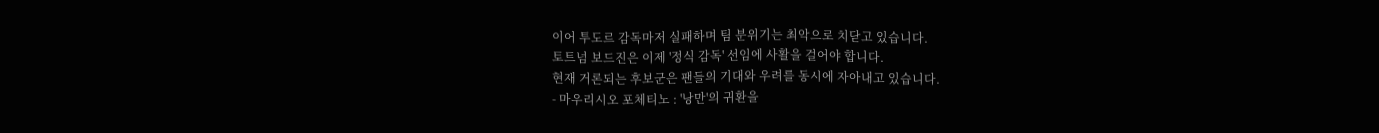이어 투도르 감독마저 실패하며 팀 분위기는 최악으로 치닫고 있습니다.
토트넘 보드진은 이제 '정식 감독' 선임에 사활을 걸어야 합니다.
현재 거론되는 후보군은 팬들의 기대와 우려를 동시에 자아내고 있습니다.
- 마우리시오 포체티노 : '낭만'의 귀환을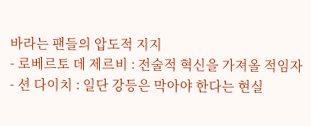바라는 팬들의 압도적 지지
- 로베르토 데 제르비 : 전술적 혁신을 가져올 적임자
- 션 다이치 : 일단 강등은 막아야 한다는 현실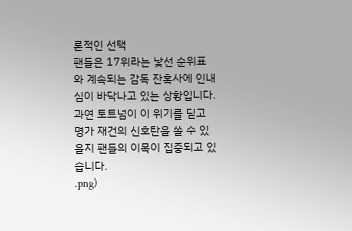론적인 선택
팬들은 17위라는 낯선 순위표와 계속되는 감독 잔혹사에 인내심이 바닥나고 있는 상황입니다.
과연 토트넘이 이 위기를 딛고 명가 재건의 신호탄을 쏠 수 있을지 팬들의 이목이 집중되고 있습니다.
.png)